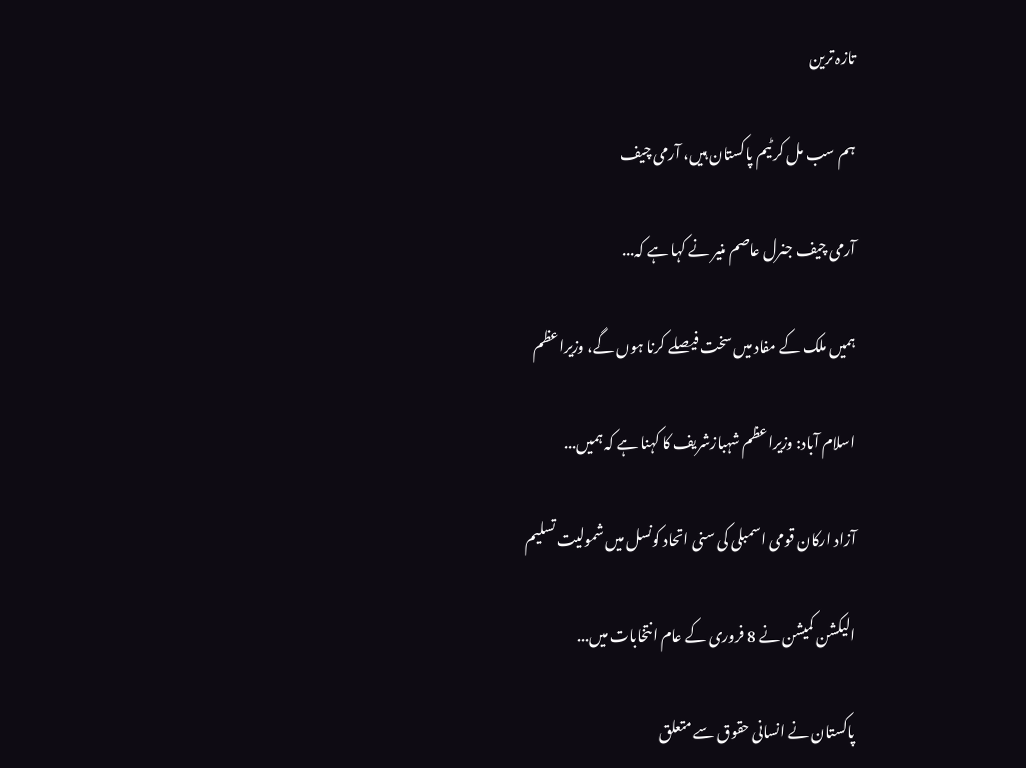تازہ ترین

ہم سب مل کر ٹیم پاکستان ہیں، آرمی چیف

آرمی چیف جنرل عاصم منیر نے کہا ہے کہ...

ہمیں ملک کے مفاد میں سخت فیصلے کرنا ہوں گے، وزیراعظم

اسلام آباد: وزیراعظم شہبازشریف کا کہنا ہے کہ ہمیں...

آزاد ارکان قومی اسمبلی کی سنی اتحاد کونسل میں شمولیت تسلیم

الیکشن کمیشن نے 8 فروری کے عام انتخابات میں...

پاکستان نے انسانی حقوق سے متعلق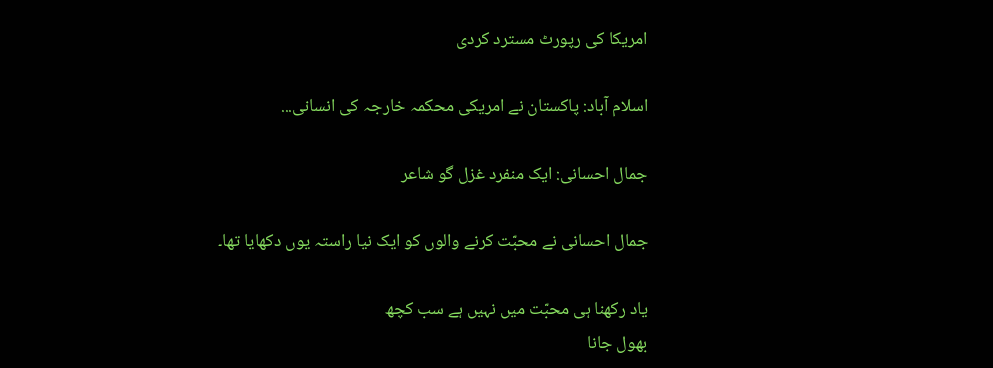امریکا کی رپورٹ مسترد کردی

اسلام آباد: پاکستان نے امریکی محکمہ خارجہ کی انسانی...

جمال احسانی: ایک منفرد غزل گو شاعر

جمال احسانی نے محبّت کرنے والوں کو ایک نیا راستہ یوں دکھایا تھا۔

یاد رکھنا ہی محبّت میں نہیں ہے سب کچھ
بھول جانا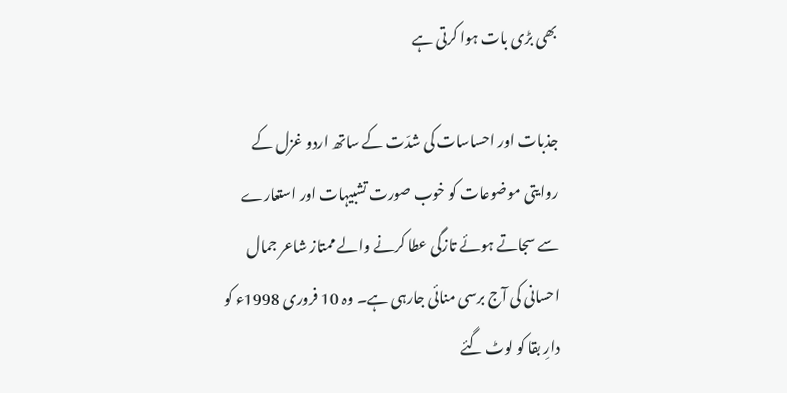بھی بڑی بات ہوا کرتی ہے

جذبات اور احساسات کی شدّت کے ساتھ اردو غزل کے روایتی موضوعات کو خوب صورت تشبیہات اور استعارے سے سجاتے ہوئے تازگی عطا کرنے والے ممتاز شاعر جمال احسانی کی آج برسی منائی جارہی ہے۔ وہ 10 فروری 1998ء کو دارِ بقا کو لوٹ گئے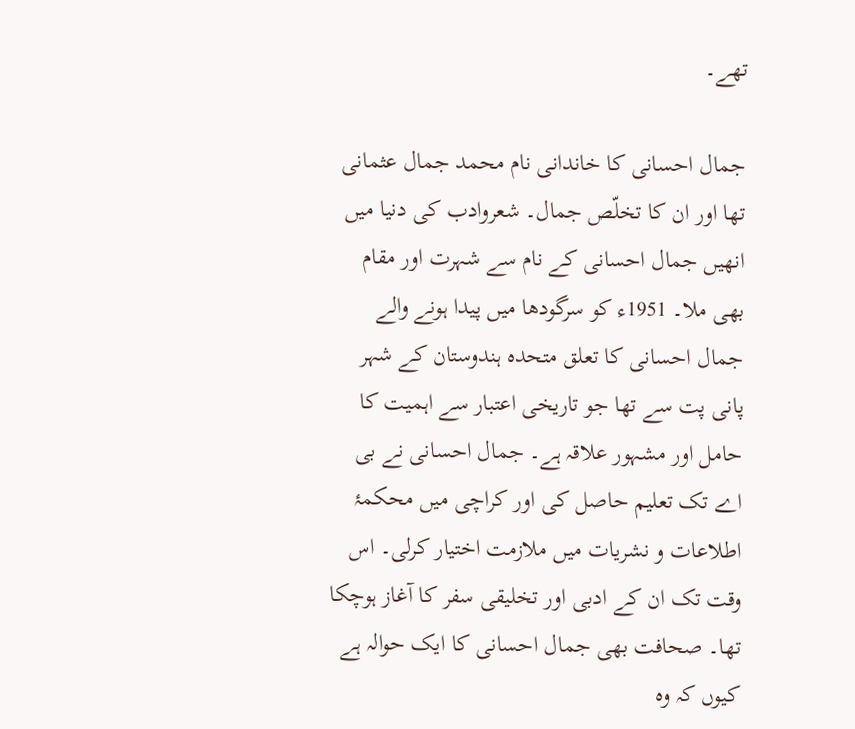تھے۔

جمال احسانی کا خاندانی نام محمد جمال عثمانی تھا اور ان کا تخلّص جمال۔ شعروادب کی دنیا میں انھیں‌ جمال احسانی کے نام سے شہرت اور مقام بھی ملا۔ 1951ء کو سرگودھا میں پیدا ہونے والے جمال احسانی کا تعلق متحدہ ہندوستان کے شہر پانی پت سے تھا جو تاریخی اعتبار سے اہمیت کا حامل اور مشہور علاقہ ہے۔ جمال احسانی نے بی اے تک تعلیم حاصل کی اور کراچی میں محکمۂ اطلاعات و نشریات میں‌ ملازمت اختیار کرلی۔ اس وقت تک ان کے ادبی اور تخلیقی سفر کا آغاز ہوچکا تھا۔ صحافت بھی جمال احسانی کا ایک حوالہ ہے کیوں کہ وہ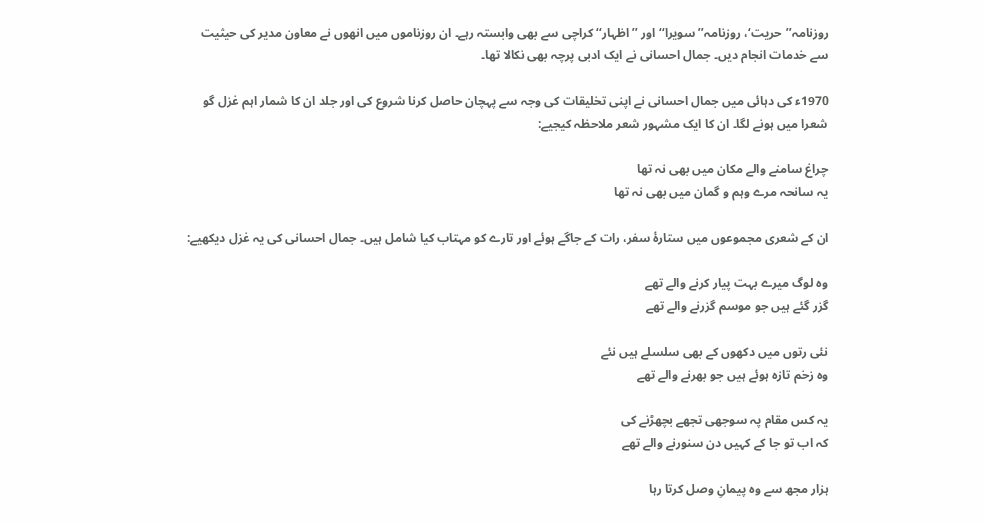روزنامہ’’حریت‘، روزنامہ’’سویرا‘‘ اور ’’اظہار‘‘ کراچی سے بھی وابستہ رہے۔ ان روزناموں‌ میں انھوں نے معاون مدیر کی حیثیت سے خدمات انجام دیں۔ جمال احسانی نے ایک ادبی پرچہ بھی نکالا تھا۔

1970ء کی دہائی میں جمال احسانی نے اپنی تخلیقات کی وجہ سے پہچان حاصل کرنا شروع کی اور جلد ان کا شمار اہم غزل گو شعرا میں ہونے لگا۔ ان کا ایک مشہور شعر ملاحظہ کیجیے:

چراغ سامنے والے مکان میں بھی نہ تھا
یہ سانحہ مرے وہم و گمان میں بھی نہ تھا

ان کے شعری مجموعوں میں ستارۂ سفر، رات کے جاگے ہوئے اور تارے کو مہتاب کیا شامل ہیں۔ جمال احسانی کی یہ غزل دیکھیے:

وہ لوگ میرے بہت پیار کرنے والے تھے
گزر گئے ہیں جو موسم گزرنے والے تھے

نئی رتوں میں دکھوں کے بھی سلسلے ہیں نئے
وہ زخم تازہ ہوئے ہیں جو بھرنے والے تھے

یہ کس مقام پہ سوجھی تجھے بچھڑنے کی
کہ اب تو جا کے کہیں دن سنورنے والے تھے

ہزار مجھ سے وہ پیمانِ وصل کرتا رہا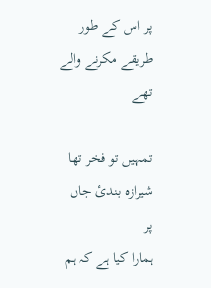پر اس کے طور طریقے مکرنے والے تھے

تمہیں تو فخر تھا شیرازہ بندیٔ جاں پر
ہمارا کیا ہے کہ ہم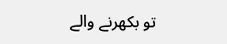تو بکھرنے والے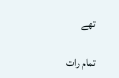تھے

تمام رات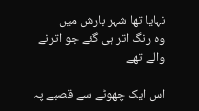نہایا تھا شہر بارش میں
وہ رنگ اتر ہی گئے جو اترنے والے تھے

اس ایک چھوٹے سے قصبے پہ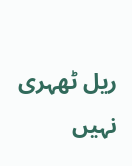ریل ٹھہری نہیں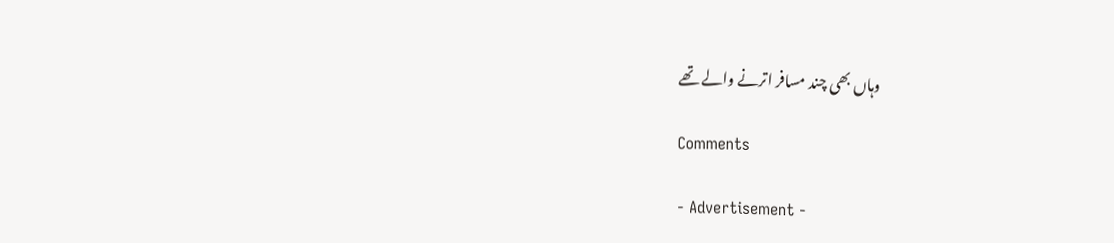وہاں بھی چند مسافر اترنے والے تھے

Comments

- Advertisement -